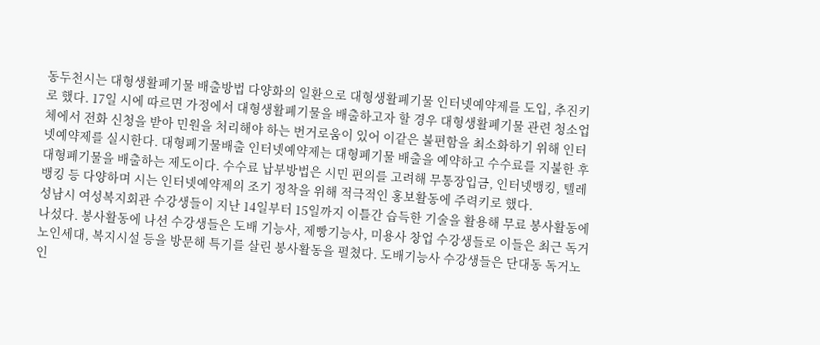동두천시는 대형생활폐기물 배출방법 다양화의 일환으로 대형생활폐기물 인터넷예약제를 도입, 추진키로 했다. 17일 시에 따르면 가정에서 대형생활폐기물을 배출하고자 할 경우 대형생활폐기물 관련 청소업체에서 전화 신청을 받아 민원을 처리해야 하는 번거로움이 있어 이같은 불편함을 최소화하기 위해 인터넷예약제를 실시한다. 대형폐기물배출 인터넷예약제는 대형폐기물 배출을 예약하고 수수료를 지불한 후 대형폐기물을 배출하는 제도이다. 수수료 납부방법은 시민 편의를 고려해 무통장입금, 인터넷뱅킹, 텔레뱅킹 등 다양하며 시는 인터넷예약제의 조기 정착을 위해 적극적인 홍보활동에 주력키로 했다.
성남시 여성복지회관 수강생들이 지난 14일부터 15일까지 이틀간 습득한 기술을 활용해 무료 봉사활동에 나섰다. 봉사활동에 나선 수강생들은 도배 기능사, 제빵기능사, 미용사 창업 수강생들로 이들은 최근 독거노인세대, 복지시설 등을 방문해 특기를 살린 봉사활동을 펼쳤다. 도배기능사 수강생들은 단대동 독거노인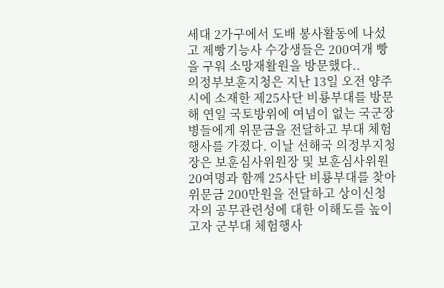세대 2가구에서 도배 봉사활동에 나섰고 제빵기능사 수강생들은 200여개 빵을 구워 소망재활원을 방문했다..
의정부보훈지청은 지난 13일 오전 양주시에 소재한 제25사단 비룡부대를 방문해 연일 국토방위에 여념이 없는 국군장병들에게 위문금을 전달하고 부대 체험행사를 가졌다. 이날 선해국 의정부지청장은 보훈심사위원장 및 보훈심사위원 20여명과 함께 25사단 비룡부대를 찾아 위문금 200만원을 전달하고 상이신청자의 공무관련성에 대한 이해도를 높이고자 군부대 체험행사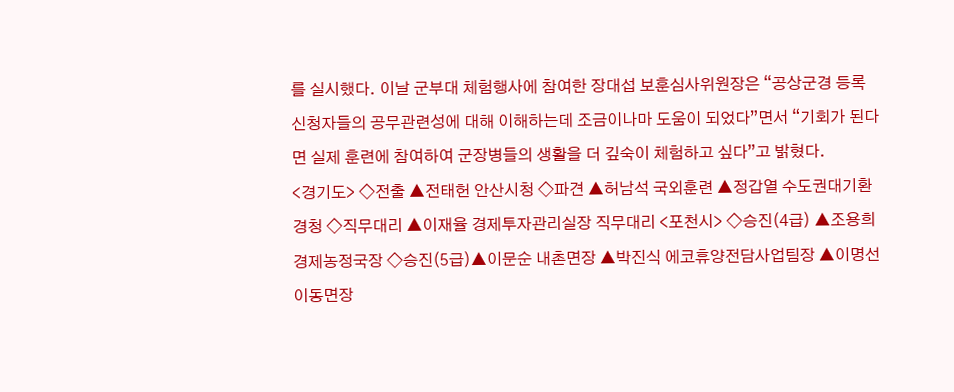를 실시했다. 이날 군부대 체험행사에 참여한 장대섭 보훈심사위원장은 “공상군경 등록 신청자들의 공무관련성에 대해 이해하는데 조금이나마 도움이 되었다”면서 “기회가 된다면 실제 훈련에 참여하여 군장병들의 생활을 더 깊숙이 체험하고 싶다”고 밝혔다.
<경기도> ◇전출 ▲전태헌 안산시청 ◇파견 ▲허남석 국외훈련 ▲정갑열 수도권대기환경청 ◇직무대리 ▲이재율 경제투자관리실장 직무대리 <포천시> ◇승진(4급) ▲조용희 경제농정국장 ◇승진(5급)▲이문순 내촌면장 ▲박진식 에코휴양전담사업팀장 ▲이명선 이동면장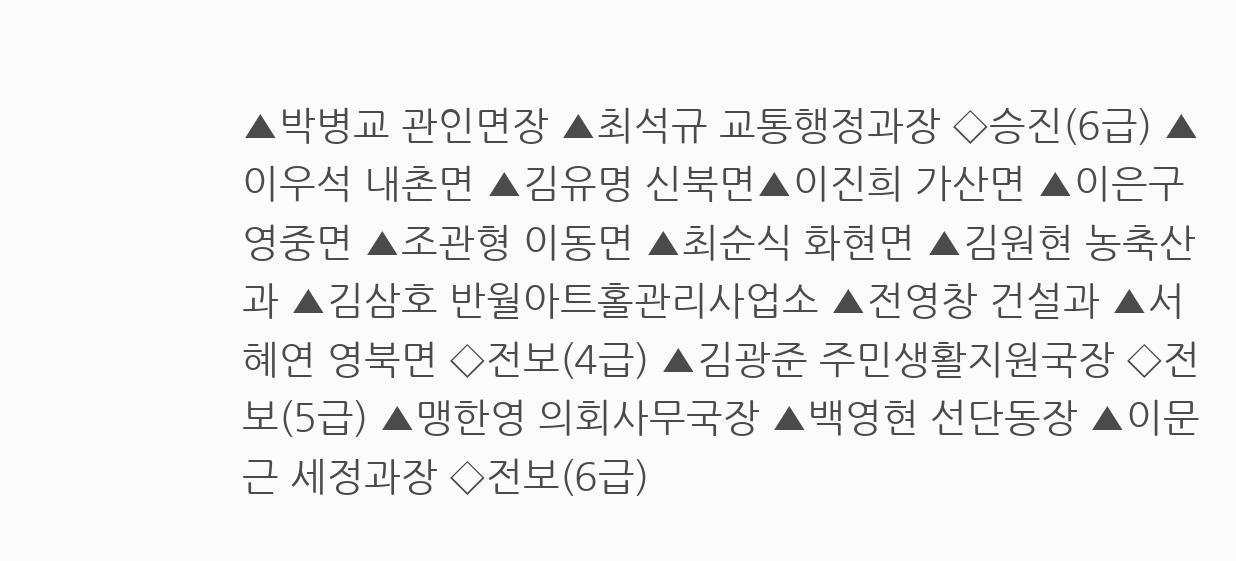▲박병교 관인면장 ▲최석규 교통행정과장 ◇승진(6급) ▲이우석 내촌면 ▲김유명 신북면▲이진희 가산면 ▲이은구 영중면 ▲조관형 이동면 ▲최순식 화현면 ▲김원현 농축산과 ▲김삼호 반월아트홀관리사업소 ▲전영창 건설과 ▲서혜연 영북면 ◇전보(4급) ▲김광준 주민생활지원국장 ◇전보(5급) ▲맹한영 의회사무국장 ▲백영현 선단동장 ▲이문근 세정과장 ◇전보(6급)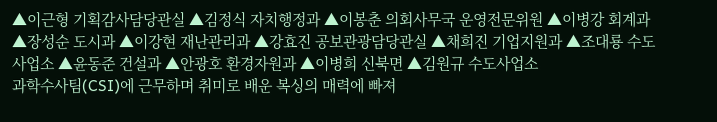▲이근형 기획감사담당관실 ▲김정식 자치행정과 ▲이봉춘 의회사무국 운영전문위원 ▲이병강 회계과 ▲장성순 도시과 ▲이강현 재난관리과 ▲강효진 공보관광담당관실 ▲채희진 기업지원과 ▲조대룡 수도사업소 ▲윤동준 건설과 ▲안광호 환경자원과 ▲이병희 신북면 ▲김원규 수도사업소
과학수사팀(CSI)에 근무하며 취미로 배운 복싱의 매력에 빠져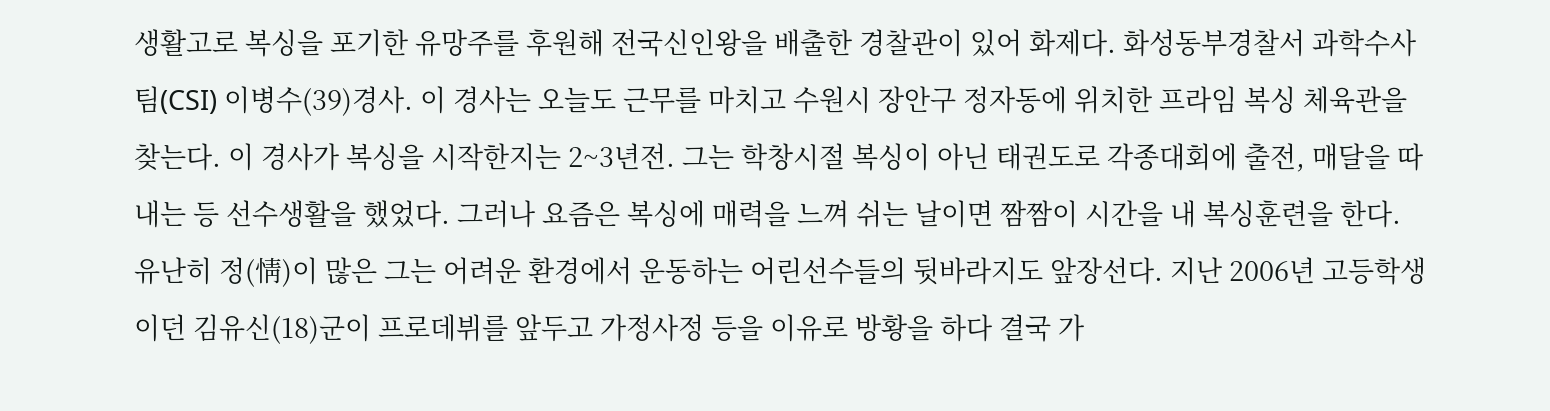생활고로 복싱을 포기한 유망주를 후원해 전국신인왕을 배출한 경찰관이 있어 화제다. 화성동부경찰서 과학수사팀(CSI) 이병수(39)경사. 이 경사는 오늘도 근무를 마치고 수원시 장안구 정자동에 위치한 프라임 복싱 체육관을 찾는다. 이 경사가 복싱을 시작한지는 2~3년전. 그는 학창시절 복싱이 아닌 태권도로 각종대회에 출전, 매달을 따내는 등 선수생활을 했었다. 그러나 요즘은 복싱에 매력을 느껴 쉬는 날이면 짬짬이 시간을 내 복싱훈련을 한다. 유난히 정(情)이 많은 그는 어려운 환경에서 운동하는 어린선수들의 뒷바라지도 앞장선다. 지난 2006년 고등학생이던 김유신(18)군이 프로데뷔를 앞두고 가정사정 등을 이유로 방황을 하다 결국 가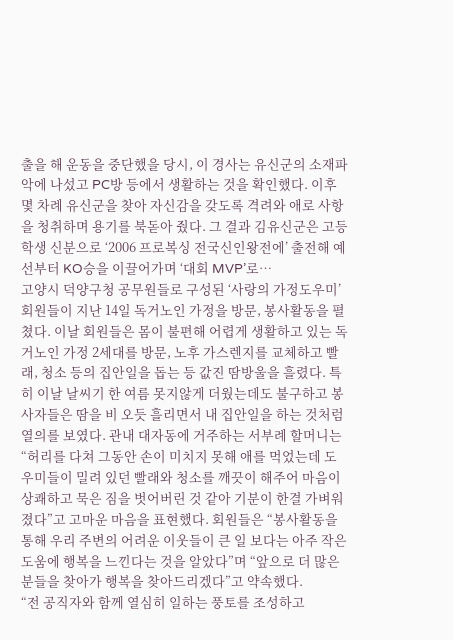출을 해 운동을 중단했을 당시, 이 경사는 유신군의 소재파악에 나섰고 PC방 등에서 생활하는 것을 확인했다. 이후 몇 차례 유신군을 찾아 자신감을 갖도록 격려와 애로 사항을 청취하며 용기를 북돋아 줬다. 그 결과 김유신군은 고등학생 신분으로 ‘2006 프로복싱 전국신인왕전에’ 출전해 예선부터 KO승을 이끌어가며 ‘대회 MVP’로…
고양시 덕양구청 공무원들로 구성된 ‘사랑의 가정도우미’회원들이 지난 14일 독거노인 가정을 방문, 봉사활동을 펼쳤다. 이날 회원들은 몸이 불편해 어렵게 생활하고 있는 독거노인 가정 2세대를 방문, 노후 가스렌지를 교체하고 빨래, 청소 등의 집안일을 돕는 등 값진 땀방울을 흘렸다. 특히 이날 날씨기 한 여름 못지않게 더웠는데도 불구하고 봉사자들은 땀을 비 오듯 흘리면서 내 집안일을 하는 것처럼 열의를 보였다. 관내 대자동에 거주하는 서부례 할머니는 “허리를 다쳐 그동안 손이 미치지 못해 애를 먹었는데 도우미들이 밀려 있던 빨래와 청소를 깨끗이 해주어 마음이 상쾌하고 묵은 짐을 벗어버린 것 같아 기분이 한결 가벼워 졌다”고 고마운 마음을 표현했다. 회원들은 “봉사활동을 통해 우리 주변의 어려운 이웃들이 큰 일 보다는 아주 작은 도움에 행복을 느낀다는 것을 알았다”며 “앞으로 더 많은 분들을 찾아가 행복을 찾아드리겠다”고 약속했다.
“전 공직자와 함께 열심히 일하는 풍토를 조성하고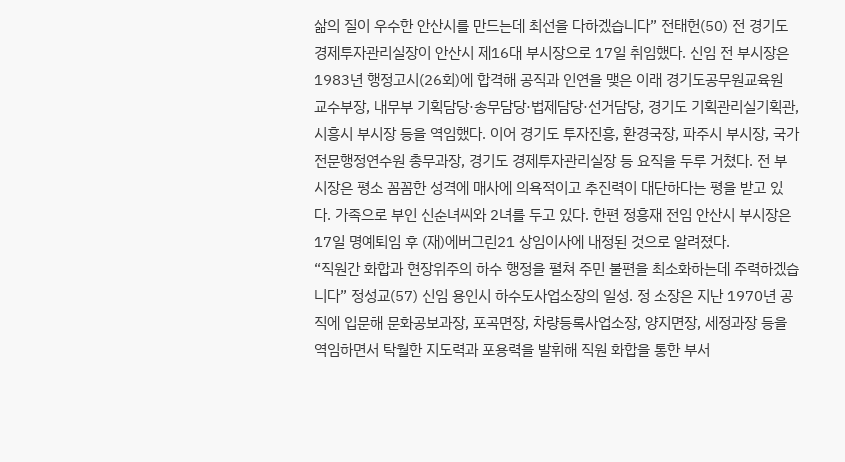삶의 질이 우수한 안산시를 만드는데 최선을 다하겠습니다” 전태헌(50) 전 경기도 경제투자관리실장이 안산시 제16대 부시장으로 17일 취임했다. 신임 전 부시장은 1983년 행정고시(26회)에 합격해 공직과 인연을 맺은 이래 경기도공무원교육원 교수부장, 내무부 기획담당·송무담당·법제담당·선거담당, 경기도 기획관리실기획관, 시흥시 부시장 등을 역임했다. 이어 경기도 투자진흥, 환경국장, 파주시 부시장, 국가전문행정연수원 총무과장, 경기도 경제투자관리실장 등 요직을 두루 거쳤다. 전 부시장은 평소 꼼꼼한 성격에 매사에 의욕적이고 추진력이 대단하다는 평을 받고 있다. 가족으로 부인 신순녀씨와 2녀를 두고 있다. 한편 정흥재 전임 안산시 부시장은 17일 명예퇴임 후 (재)에버그린21 상임이사에 내정된 것으로 알려졌다.
“직원간 화합과 현장위주의 하수 행정을 펼쳐 주민 불편을 최소화하는데 주력하겠습니다” 정성교(57) 신임 용인시 하수도사업소장의 일성. 정 소장은 지난 1970년 공직에 입문해 문화공보과장, 포곡면장, 차량등록사업소장, 양지면장, 세정과장 등을 역임하면서 탁월한 지도력과 포용력을 발휘해 직원 화합을 통한 부서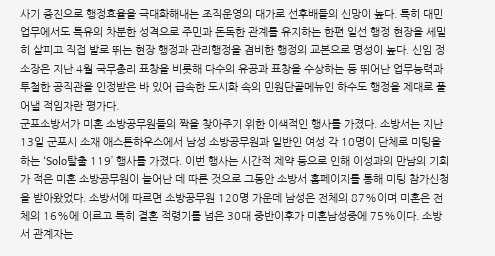사기 증진으로 행정효율을 극대화해내는 조직운영의 대가로 선후배들의 신망이 높다. 특히 대민업무에서도 특유의 차분한 성격으로 주민과 돈독한 관계를 유지하는 한편 일선 행정 현장을 세밀히 살피고 직접 발로 뛰는 현장 행정과 관리행정을 겸비한 행정의 교본으로 명성이 높다. 신임 정 소장은 지난 4월 국무총리 표창을 비롯해 다수의 유공과 표창을 수상하는 등 뛰어난 업무능력과 투철한 공직관을 인정받은 바 있어 급속한 도시화 속의 민원단골메뉴인 하수도 행정을 제대로 풀어낼 적임자란 평가다.
군포소방서가 미혼 소방공무원들의 짝을 찾아주기 위한 이색적인 행사를 가졌다. 소방서는 지난 13일 군포시 소재 애스톤하우스에서 남성 소방공무원과 일반인 여성 각 10명이 단체로 미팅을 하는 ‘Solo탈출 119’ 행사를 가졌다. 이번 행사는 시간적 제약 등으로 인해 이성과의 만남의 기회가 적은 미혼 소방공무원이 늘어난 데 따른 것으로 그동안 소방서 홈페이지를 통해 미팅 참가신청을 받아왔었다. 소방서에 따르면 소방공무원 120명 가운데 남성은 전체의 87%이며 미혼은 전체의 16%에 이르고 특히 결혼 적령기를 넘은 30대 중반이후가 미혼남성중에 75%이다. 소방서 관계자는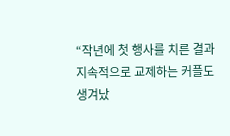“작년에 첫 행사를 치른 결과 지속적으로 교제하는 커플도 생겨났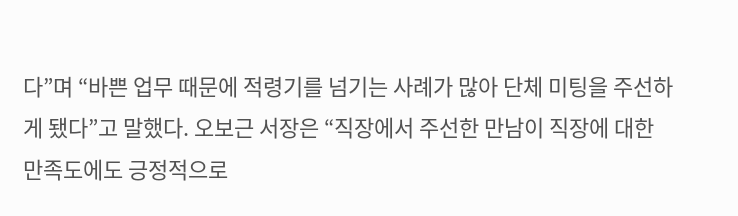다”며 “바쁜 업무 때문에 적령기를 넘기는 사례가 많아 단체 미팅을 주선하게 됐다”고 말했다. 오보근 서장은 “직장에서 주선한 만남이 직장에 대한 만족도에도 긍정적으로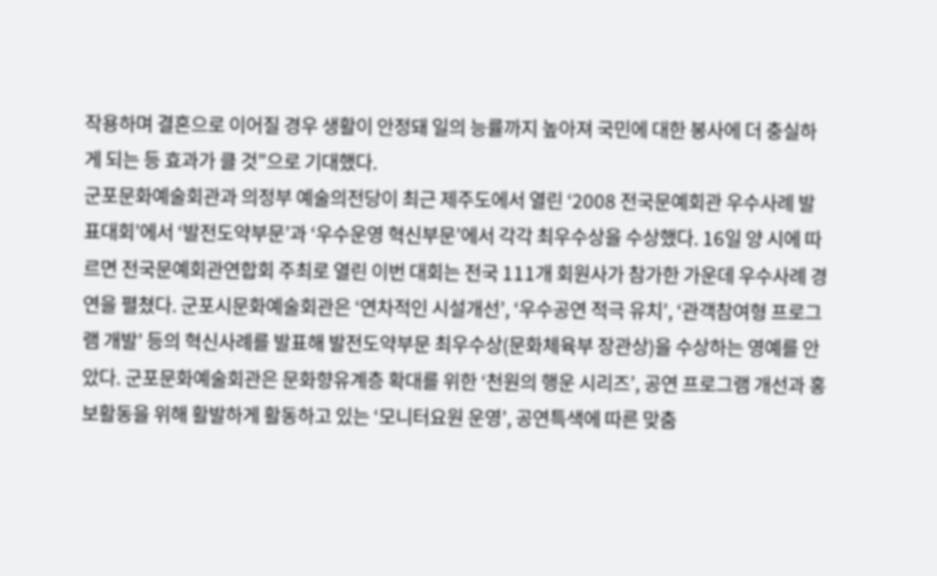작용하며 결혼으로 이어질 경우 생활이 안정돼 일의 능률까지 높아져 국민에 대한 봉사에 더 충실하게 되는 등 효과가 클 것”으로 기대했다.
군포문화예술회관과 의정부 예술의전당이 최근 제주도에서 열린 ‘2008 전국문예회관 우수사례 발표대회’에서 ‘발전도약부문’과 ‘우수운영 혁신부문’에서 각각 최우수상을 수상했다. 16일 양 시에 따르면 전국문예회관연합회 주최로 열린 이번 대회는 전국 111개 회원사가 참가한 가운데 우수사례 경연을 펼쳤다. 군포시문화예술회관은 ‘연차적인 시설개선’, ‘우수공연 적극 유치’, ‘관객참여형 프로그램 개발’ 등의 혁신사례를 발표해 발전도약부문 최우수상(문화체육부 장관상)을 수상하는 영예를 안았다. 군포문화예술회관은 문화향유계층 확대를 위한 ‘천원의 행운 시리즈’, 공연 프로그램 개선과 홍보활동을 위해 활발하게 활동하고 있는 ‘모니터요원 운영’, 공연특색에 따른 맞춤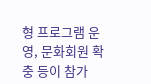형 프로그램 운영, 문화회원 확충 등이 참가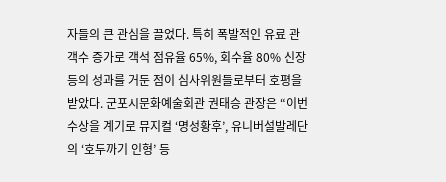자들의 큰 관심을 끌었다. 특히 폭발적인 유료 관객수 증가로 객석 점유율 65%, 회수율 80% 신장 등의 성과를 거둔 점이 심사위원들로부터 호평을 받았다. 군포시문화예술회관 권태승 관장은 “이번 수상을 계기로 뮤지컬 ‘명성황후’, 유니버설발레단의 ‘호두까기 인형’ 등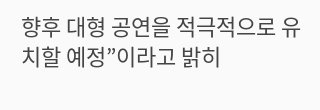향후 대형 공연을 적극적으로 유치할 예정”이라고 밝히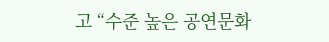고 “수준 높은 공연문화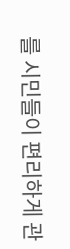를 시민들이 편리하게 관